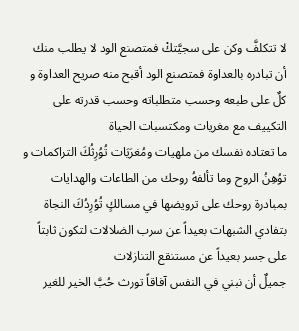لا تتكلفَّ وكن على سجيَّتكْ فمتصنع الود لا يطلب منك أن تبادره بالعداوة فمتصنع الود أقبح منه صريح العداوة و كلٌ على طبعه وحسب متطلباته وحسب قدرته على التكييف مع مغريات ومكتسبات الحياة
ما تعتاده نفسك من ملهيات ومُغرَيَات تُوُرِثُكَ التراكمات و توُهِنُ الروح وما تألفهُ روحك من الطاعات والهدايات بمبادرة روحك على ترويضها في مسالكٍ تُوُرِدُكَ النجاة بتفادي الشبهات بعيداً عن سرب الضلالات لتكون ثابتاً على جسر بعيداً عن مستنقع التنازلات
جميلٌ أن نبني في النفس آفاقاً تورث حُبَّ الخير للغير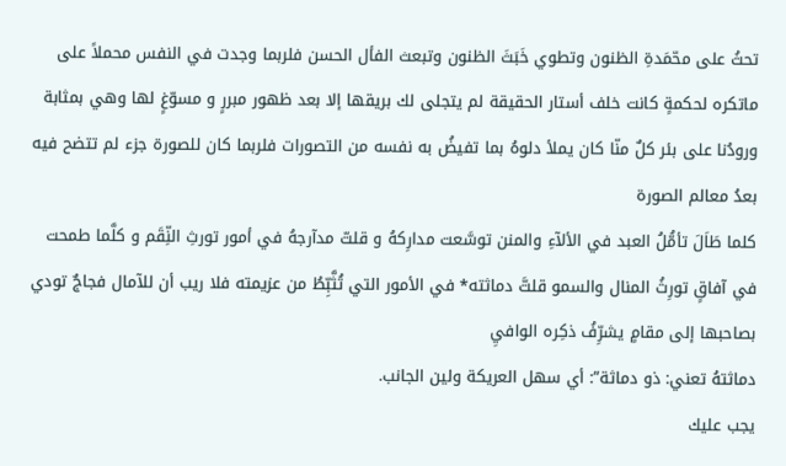تحثُ على محّمَدةِ الظنون وتطوي خَبَثَ الظنون وتبعث الفأل الحسن فلربما وجدت في النفس محملاً على ماتكره لحكمةٍ كانت خلف أستار الحقيقة لم يتجلى لك بريقها إلا بعد ظهور مبررٍ و مسوّغٍ لها وهي بمثابة ورودُنا على بئر كلٌ منّا كان يملأ دلوهُ بما تفيضُ به نفسه من التصورات فلربما كان للصورة جزء لم تتضح فيه بعدُ معالم الصورة
كلما طَاَلَ تأمُّلُ العبد في الألآءِ والمنن توسَّعت مدارِكهُ و قلتّ مدآرجهُ في أمور تورثِ النِّقَم و كلَّما طمحت في آفاقٍ تورِثُ المنال والسمو قلتَّ دماثته* في الأمور التي تُثَّبِّطُ من عزيمته فلا ريب أن للآمال فجاجٌ تودي بصاحبها إلى مقامٍ يشرِّفُ ذكِره الوافيِ
دماثتهُ تعني: ذو دماثة”: أي سهل العريكة ولين الجانب.
يجب عليك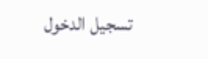تسجيل الدخول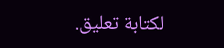لكتابة تعليق.